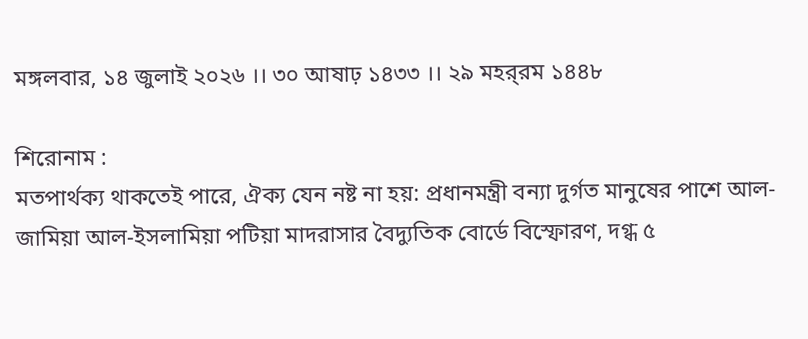মঙ্গলবার, ১৪ জুলাই ২০২৬ ।। ৩০ আষাঢ় ১৪৩৩ ।। ২৯ মহর্‌রম ১৪৪৮

শিরোনাম :
মতপার্থক্য থাকতেই পারে, ঐক্য যেন নষ্ট না হয়: প্রধানমন্ত্রী বন্যা দুর্গত মানুষের পাশে আল-জামিয়া আল-ইসলামিয়া পটিয়া মাদরাসার বৈদ্যুতিক বোর্ডে বিস্ফোরণ, দগ্ধ ৫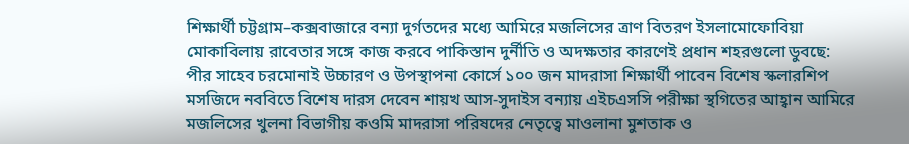শিক্ষার্থী চট্টগ্রাম–কক্সবাজারে বন্যা দুর্গতদের মধ্যে আমিরে মজলিসের ত্রাণ বিতরণ ইসলামোফোবিয়া মোকাবিলায় রাবেতার সঙ্গে কাজ করবে পাকিস্তান দুর্নীতি ও অদক্ষতার কারণেই প্রধান শহরগুলো ডুবছে: পীর সাহেব চরমোনাই উচ্চারণ ও উপস্থাপনা কোর্সে ১০০ জন মাদরাসা শিক্ষার্থী পাবেন বিশেষ স্কলারশিপ মসজিদে নববিতে বিশেষ দারস দেবেন শায়খ আস-সুদাইস বন্যায় এইচএসসি পরীক্ষা স্থগিতের আহ্বান আমিরে মজলিসের খুলনা বিভাগীয় কওমি মাদরাসা পরিষদের নেতৃত্বে মাওলানা মুশতাক ও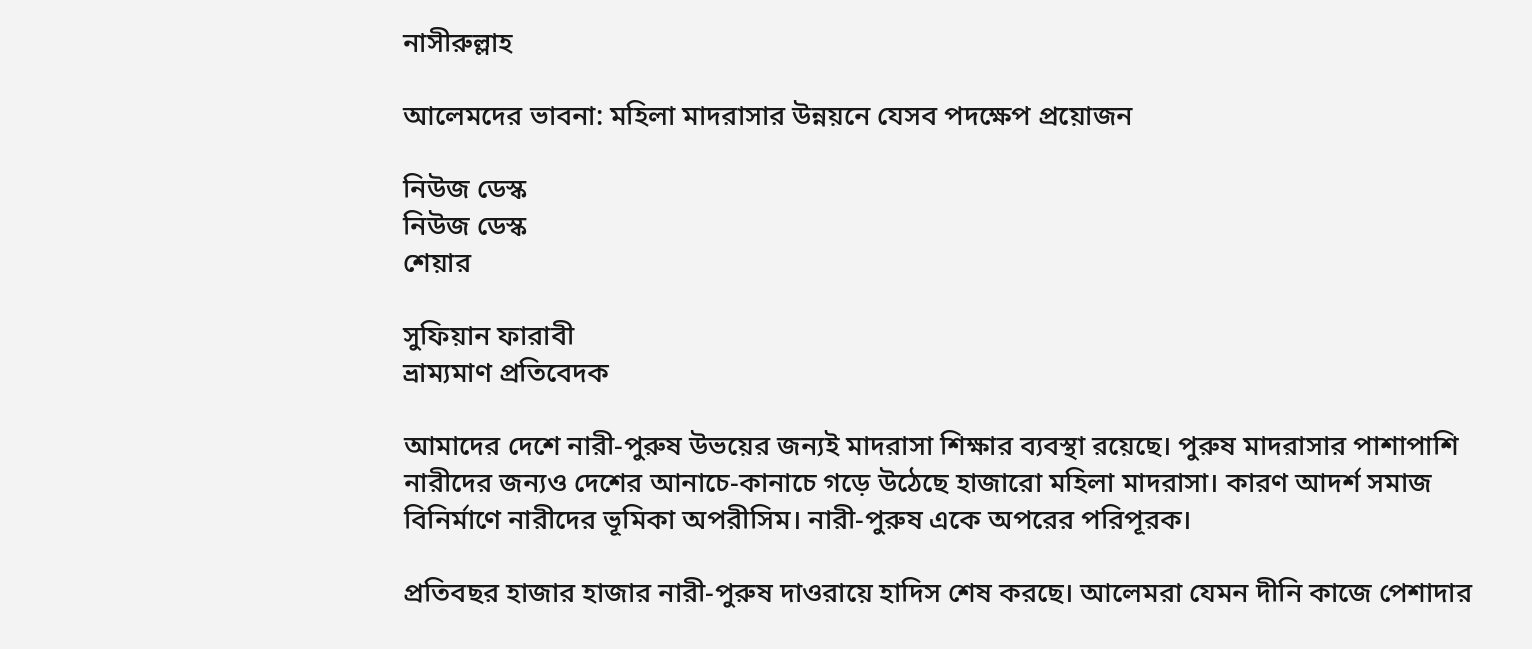নাসীরুল্লাহ

আলেমদের ভাবনা: মহিলা মাদরাসার উন্নয়নে যেসব পদক্ষেপ প্রয়োজন

নিউজ ডেস্ক
নিউজ ডেস্ক
শেয়ার

সুফিয়ান ফারাবী
ভ্রাম্যমাণ প্রতিবেদক

আমাদের দেশে নারী-পুরুষ উভয়ের জন্যই মাদরাসা শিক্ষার ব্যবস্থা রয়েছে। পুরুষ মাদরাসার পাশাপাশি নারীদের জন্যও দেশের আনাচে-কানাচে গড়ে উঠেছে হাজারো মহিলা মাদরাসা। কারণ আদর্শ সমাজ বিনির্মাণে নারীদের ভূমিকা অপরীসিম। নারী-পুরুষ একে অপরের পরিপূরক।

প্রতিবছর হাজার হাজার নারী-পুরুষ দাওরায়ে হাদিস শেষ করছে। আলেমরা যেমন দীনি কাজে পেশাদার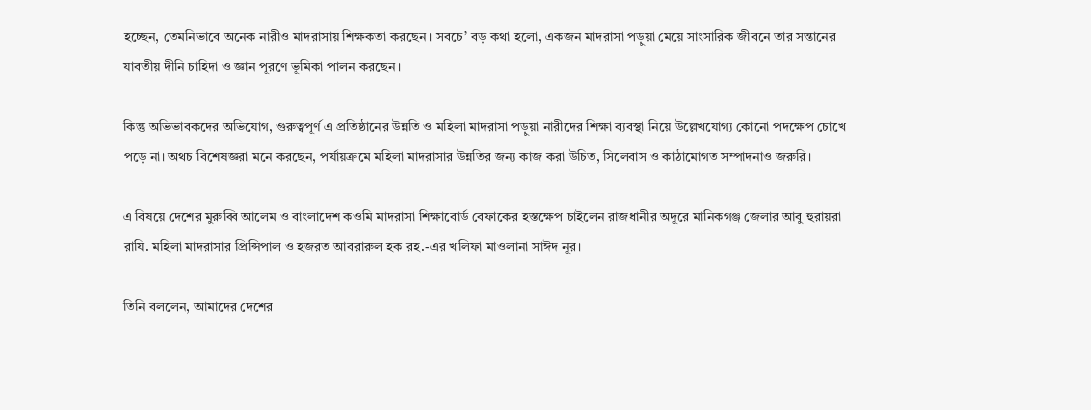হচ্ছেন, তেমনিভাবে অনেক নারীও মাদরাসায় শিক্ষকতা করছেন। সবচে’ বড় কথা হলো, একজন মাদরাসা পড়ুয়া মেয়ে সাংসারিক জীবনে তার সন্তানের যাবতীয় দীনি চাহিদা ও জ্ঞান পূরণে ভূমিকা পালন করছেন।

কিন্তু অভিভাবকদের অভিযোগ, গুরুত্বপূর্ণ এ প্রতিষ্ঠানের উন্নতি ও মহিলা মাদরাসা পড়ুয়া নারীদের শিক্ষা ব্যবস্থা নিয়ে উল্লেখযোগ্য কোনো পদক্ষেপ চোখে পড়ে না। অথচ বিশেষজ্ঞরা মনে করছেন, পর্যায়ক্রমে মহিলা মাদরাসার উন্নতির জন্য কাজ করা উচিত, সিলেবাস ও কাঠামোগত সম্পাদনাও জরুরি।

এ বিষয়ে দেশের মুরুব্বি আলেম ও বাংলাদেশ কওমি মাদরাসা শিক্ষাবোর্ড বেফাকের হস্তক্ষেপ চাইলেন রাজধানীর অদূরে মানিকগঞ্জ জেলার আবু হুরায়রা রাযি. মহিলা মাদরাসার প্রিন্সিপাল ও হজরত আবরারুল হক রহ.-এর খলিফা মাওলানা সাঈদ নূর।

তিনি বললেন, আমাদের দেশের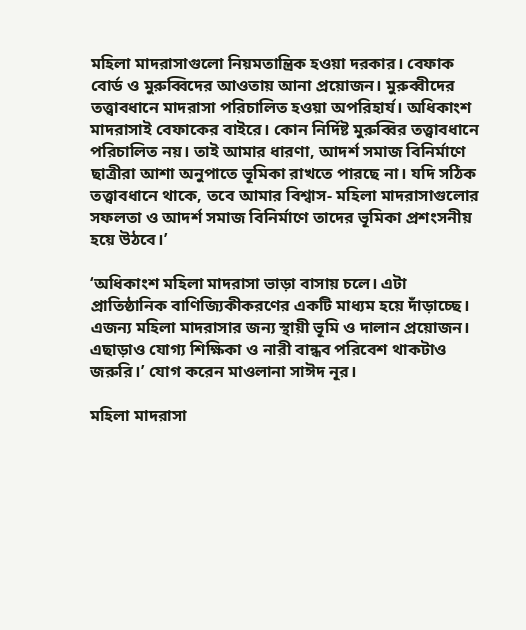মহিলা মাদরাসাগুলো নিয়মতান্ত্রিক হওয়া দরকার। বেফাক বোর্ড ও মুরুব্বিদের আওতায় আনা প্রয়োজন। মুরুব্বীদের তত্ত্বাবধানে মাদরাসা পরিচালিত হওয়া অপরিহার্য। অধিকাংশ মাদরাসাই বেফাকের বাইরে। কোন নির্দিষ্ট মুরুব্বির তত্ত্বাবধানে পরিচালিত নয়। তাই আমার ধারণা, আদর্শ সমাজ বিনির্মাণে ছাত্রীরা আশা অনুপাতে ভূমিকা রাখতে পারছে না। যদি সঠিক তত্ত্বাবধানে থাকে, তবে আমার বিশ্বাস- মহিলা মাদরাসাগুলোর সফলতা ও আদর্শ সমাজ বিনির্মাণে তাদের ভূমিকা প্রশংসনীয় হয়ে উঠবে।’

‘অধিকাংশ মহিলা মাদরাসা ভাড়া বাসায় চলে। এটা প্রাতিষ্ঠানিক বাণিজ্যিকীকরণের একটি মাধ্যম হয়ে দাঁড়াচ্ছে। এজন্য মহিলা মাদরাসার জন্য স্থায়ী ভূমি ও দালান প্রয়োজন। এছাড়াও যোগ্য শিক্ষিকা ও নারী বান্ধব পরিবেশ থাকটাও জরুরি।’ যোগ করেন মাওলানা সাঈদ নূর।

মহিলা মাদরাসা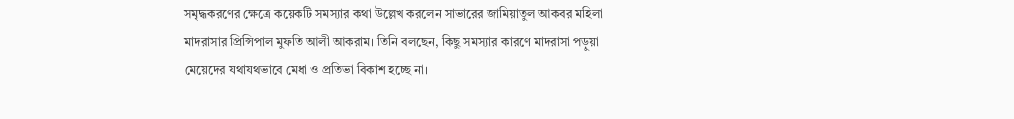সমৃদ্ধকরণের ক্ষেত্রে কয়েকটি সমস্যার কথা উল্লেখ করলেন সাভারের জামিয়াতুল আকবর মহিলা মাদরাসার প্রিন্সিপাল মুফতি আলী আকরাম। তিনি বলছেন, কিছু সমস্যার কারণে মাদরাসা পড়ুয়া মেয়েদের যথাযথভাবে মেধা ও প্রতিভা বিকাশ হচ্ছে না।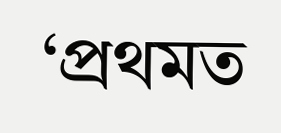‘প্রথমত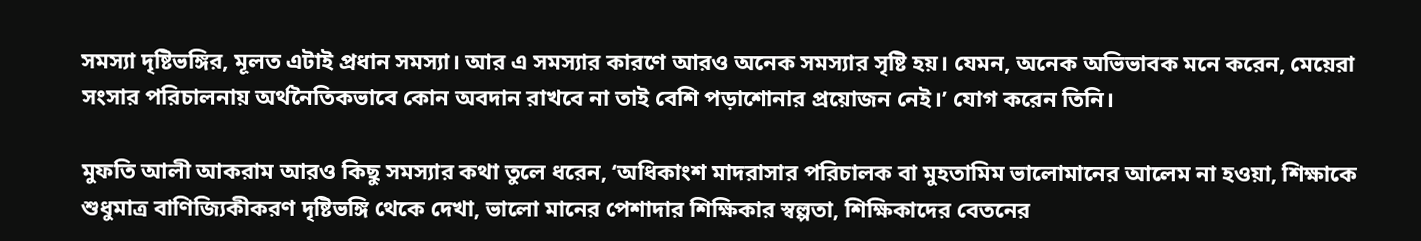সমস্যা দৃষ্টিভঙ্গির, মূলত এটাই প্রধান সমস্যা। আর এ সমস্যার কারণে আরও অনেক সমস্যার সৃষ্টি হয়। যেমন, অনেক অভিভাবক মনে করেন, মেয়েরা সংসার পরিচালনায় অর্থনৈতিকভাবে কোন অবদান রাখবে না তাই বেশি পড়াশোনার প্রয়োজন নেই।’ যোগ করেন তিনি।

মুফতি আলী আকরাম আরও কিছু সমস্যার কথা তুলে ধরেন, ‘অধিকাংশ মাদরাসার পরিচালক বা মুহতামিম ভালোমানের আলেম না হওয়া, শিক্ষাকে শুধুমাত্র বাণিজ্যিকীকরণ দৃষ্টিভঙ্গি থেকে দেখা, ভালো মানের পেশাদার শিক্ষিকার স্বল্পতা, শিক্ষিকাদের বেতনের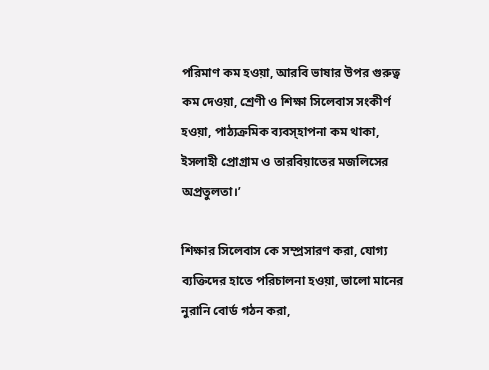পরিমাণ কম হওয়া, আরবি ভাষার উপর গুরুত্ব কম দেওয়া, শ্রেণী ও শিক্ষা সিলেবাস সংকীর্ণ হওয়া, পাঠ্যক্রমিক ব্যবস্হাপনা কম থাকা, ইসলাহী প্রোগ্রাম ও তারবিয়াতের মজলিসের অপ্রতুলতা।’

শিক্ষার সিলেবাস কে সম্প্রসারণ করা, যোগ্য ব্যক্তিদের হাতে পরিচালনা হওয়া, ভালো মানের নুরানি বোর্ড গঠন করা,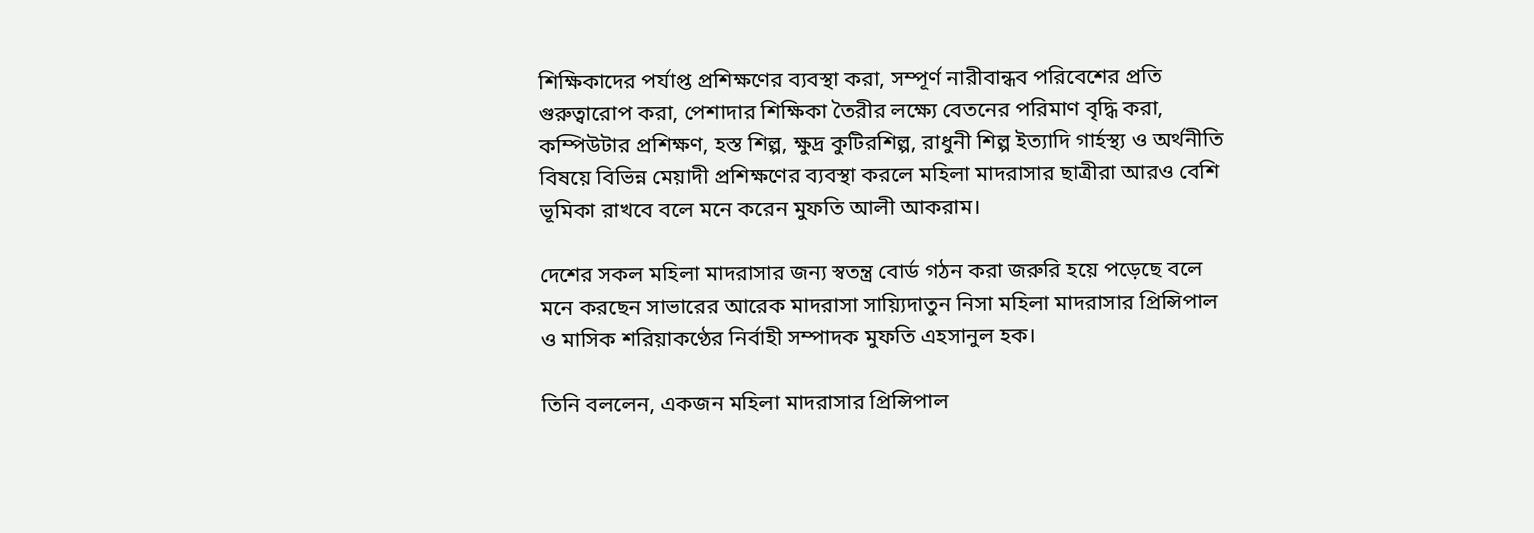শিক্ষিকাদের পর্যাপ্ত প্রশিক্ষণের ব্যবস্থা করা, সম্পূর্ণ নারীবান্ধব পরিবেশের প্রতি গুরুত্বারোপ করা, পেশাদার শিক্ষিকা তৈরীর লক্ষ্যে বেতনের পরিমাণ বৃদ্ধি করা, কম্পিউটার প্রশিক্ষণ, হস্ত শিল্প, ক্ষুদ্র কুটিরশিল্প, রাধুনী শিল্প ইত্যাদি গার্হস্থ্য ও অর্থনীতি বিষয়ে বিভিন্ন মেয়াদী প্রশিক্ষণের ব্যবস্থা করলে মহিলা মাদরাসার ছাত্রীরা আরও বেশি ভূমিকা রাখবে বলে মনে করেন মুফতি আলী আকরাম।

দেশের সকল মহিলা মাদরাসার জন্য স্বতন্ত্র বোর্ড গঠন করা জরুরি হয়ে পড়েছে বলে মনে করছেন সাভারের আরেক মাদরাসা সায়্যিদাতুন নিসা মহিলা মাদরাসার প্রিন্সিপাল ও মাসিক শরিয়াকণ্ঠের নির্বাহী সম্পাদক মুফতি এহসানুল হক।

তিনি বললেন, একজন মহিলা মাদরাসার প্রিন্সিপাল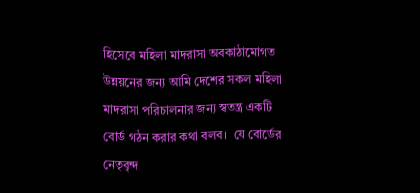হিসেবে মহিলা মাদরাসা অবকাঠামোগত উন্নয়নের জন্য আমি দেশের সকল মহিলা মাদরাসা পরিচালনার জন্য স্বতন্ত্র একটি বোর্ড গঠন করার কথা বলব।  যে বোর্ডের নেতৃবৃন্দ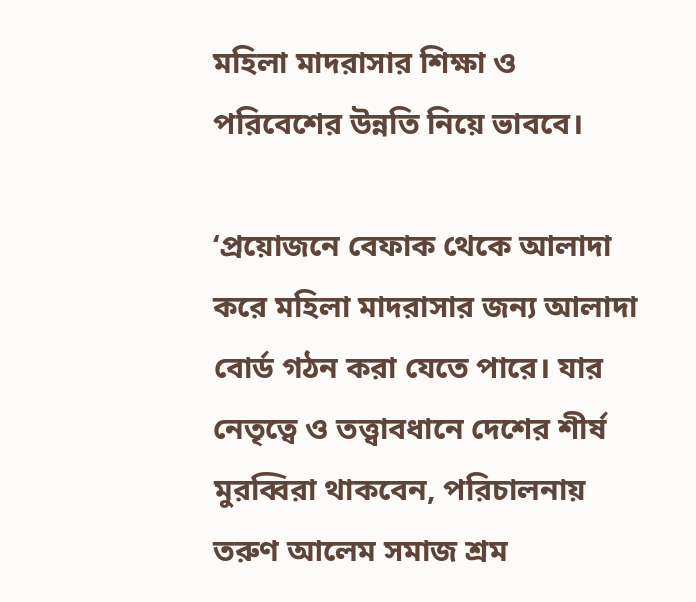মহিলা মাদরাসার শিক্ষা ও পরিবেশের উন্নতি নিয়ে ভাববে।

‘প্রয়োজনে বেফাক থেকে আলাদা করে মহিলা মাদরাসার জন্য আলাদা বোর্ড গঠন করা যেতে পারে। যার নেতৃত্বে ও তত্ত্বাবধানে দেশের শীর্ষ মুরব্বিরা থাকবেন, পরিচালনায় তরুণ আলেম সমাজ শ্রম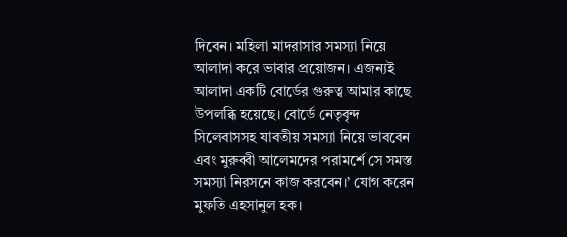দিবেন। মহিলা মাদরাসার সমস্যা নিয়ে আলাদা করে ভাবার প্রয়োজন। এজন্যই আলাদা একটি বোর্ডের গুরুত্ব আমার কাছে উপলব্ধি হয়েছে। বোর্ডে নেতৃবৃন্দ সিলেবাসসহ যাবতীয় সমস্যা নিয়ে ভাববেন এবং মুরুব্বী আলেমদের পরামর্শে সে সমস্ত সমস্যা নিরসনে কাজ করবেন।’ যোগ করেন মুফতি এহসানুল হক।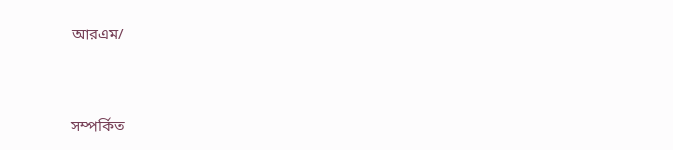আরএম/




সম্পর্কিত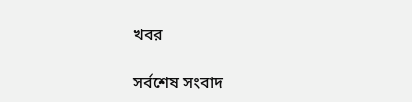খবর

সর্বশেষ সংবাদ